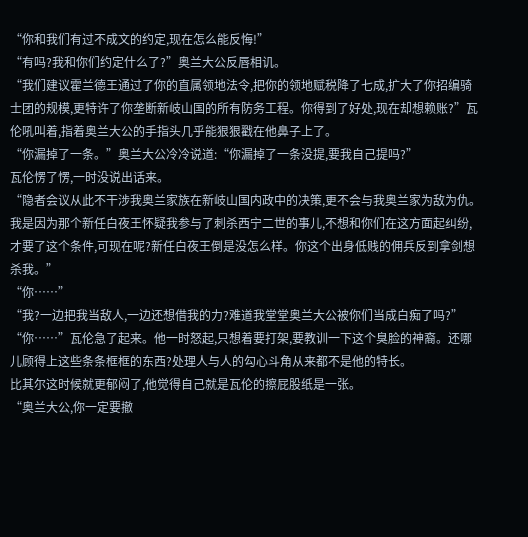“你和我们有过不成文的约定,现在怎么能反悔!”
“有吗?我和你们约定什么了?”奥兰大公反唇相讥。
“我们建议霍兰德王通过了你的直属领地法令,把你的领地赋税降了七成,扩大了你招编骑士团的规模,更特许了你垄断新岐山国的所有防务工程。你得到了好处,现在却想赖账?”瓦伦吼叫着,指着奥兰大公的手指头几乎能狠狠戳在他鼻子上了。
“你漏掉了一条。”奥兰大公冷冷说道:“你漏掉了一条没提,要我自己提吗?”
瓦伦愣了愣,一时没说出话来。
“隐者会议从此不干涉我奥兰家族在新岐山国内政中的决策,更不会与我奥兰家为敌为仇。我是因为那个新任白夜王怀疑我参与了刺杀西宁二世的事儿,不想和你们在这方面起纠纷,才要了这个条件,可现在呢?新任白夜王倒是没怎么样。你这个出身低贱的佣兵反到拿剑想杀我。”
“你……”
“我?一边把我当敌人,一边还想借我的力?难道我堂堂奥兰大公被你们当成白痴了吗?”
“你……”瓦伦急了起来。他一时怒起,只想着要打架,要教训一下这个臭脸的神裔。还哪儿顾得上这些条条框框的东西?处理人与人的勾心斗角从来都不是他的特长。
比其尔这时候就更郁闷了,他觉得自己就是瓦伦的擦屁股纸是一张。
“奥兰大公,你一定要撤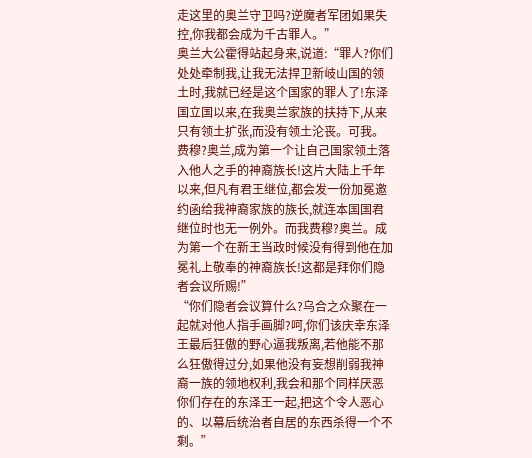走这里的奥兰守卫吗?逆魔者军团如果失控,你我都会成为千古罪人。”
奥兰大公霍得站起身来,说道:“罪人?你们处处牵制我,让我无法捍卫新岐山国的领土时,我就已经是这个国家的罪人了!东泽国立国以来,在我奥兰家族的扶持下,从来只有领土扩张,而没有领土沦丧。可我。费穆?奥兰,成为第一个让自己国家领土落入他人之手的神裔族长!这片大陆上千年以来,但凡有君王继位,都会发一份加冕邀约函给我神裔家族的族长,就连本国国君继位时也无一例外。而我费穆?奥兰。成为第一个在新王当政时候没有得到他在加冕礼上敬奉的神裔族长!这都是拜你们隐者会议所赐!”
“你们隐者会议算什么?乌合之众聚在一起就对他人指手画脚?呵,你们该庆幸东泽王最后狂傲的野心逼我叛离,若他能不那么狂傲得过分,如果他没有妄想削弱我神裔一族的领地权利,我会和那个同样厌恶你们存在的东泽王一起,把这个令人恶心的、以幕后统治者自居的东西杀得一个不剩。”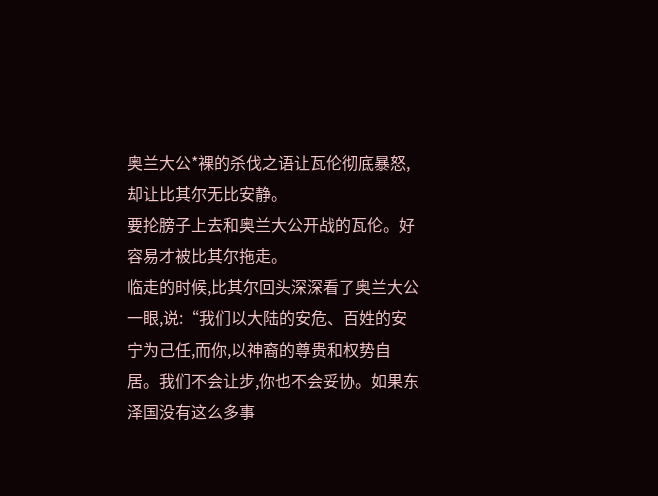奥兰大公*裸的杀伐之语让瓦伦彻底暴怒,却让比其尔无比安静。
要抡膀子上去和奥兰大公开战的瓦伦。好容易才被比其尔拖走。
临走的时候,比其尔回头深深看了奥兰大公一眼,说:“我们以大陆的安危、百姓的安宁为己任,而你,以神裔的尊贵和权势自居。我们不会让步,你也不会妥协。如果东泽国没有这么多事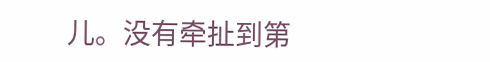儿。没有牵扯到第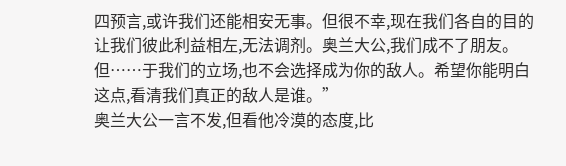四预言,或许我们还能相安无事。但很不幸,现在我们各自的目的让我们彼此利益相左,无法调剂。奥兰大公,我们成不了朋友。但……于我们的立场,也不会选择成为你的敌人。希望你能明白这点,看清我们真正的敌人是谁。”
奥兰大公一言不发,但看他冷漠的态度,比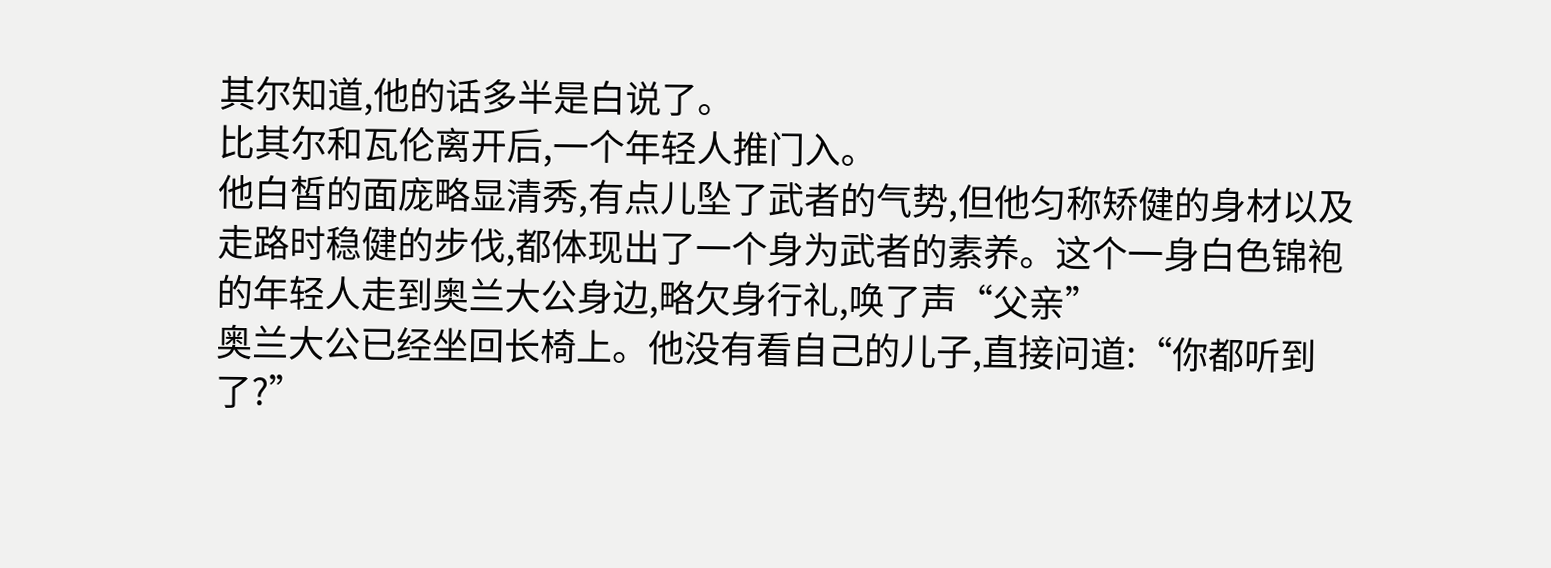其尔知道,他的话多半是白说了。
比其尔和瓦伦离开后,一个年轻人推门入。
他白皙的面庞略显清秀,有点儿坠了武者的气势,但他匀称矫健的身材以及走路时稳健的步伐,都体现出了一个身为武者的素养。这个一身白色锦袍的年轻人走到奥兰大公身边,略欠身行礼,唤了声“父亲”
奥兰大公已经坐回长椅上。他没有看自己的儿子,直接问道:“你都听到了?”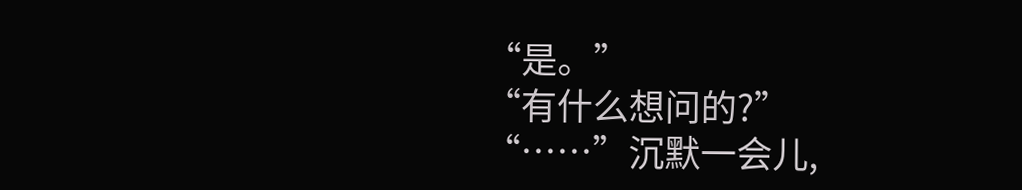“是。”
“有什么想问的?”
“……”沉默一会儿,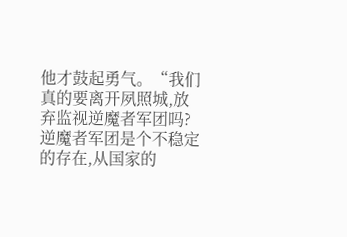他才鼓起勇气。“我们真的要离开夙照城,放弃监视逆魔者军团吗?逆魔者军团是个不稳定的存在,从国家的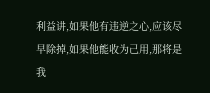利益讲,如果他有违逆之心,应该尽早除掉,如果他能收为己用,那将是我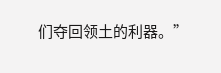们夺回领土的利器。”